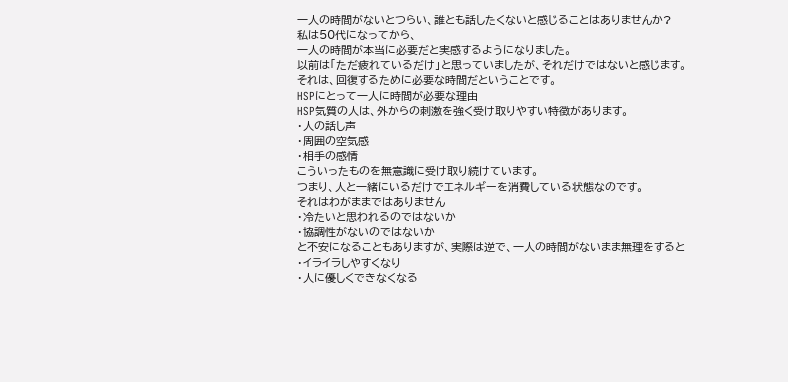一人の時間がないとつらい、誰とも話したくないと感じることはありませんか?
私は50代になってから、
一人の時間が本当に必要だと実感するようになりました。
以前は「ただ疲れているだけ」と思っていましたが、それだけではないと感じます。
それは、回復するために必要な時間だということです。
HSPにとって一人に時間が必要な理由
HSP気質の人は、外からの刺激を強く受け取りやすい特徴があります。
・人の話し声
・周囲の空気感
・相手の感情
こういったものを無意識に受け取り続けています。
つまり、人と一緒にいるだけでエネルギーを消費している状態なのです。
それはわがままではありません
・冷たいと思われるのではないか
・協調性がないのではないか
と不安になることもありますが、実際は逆で、一人の時間がないまま無理をすると
・イライラしやすくなり
・人に優しくできなくなる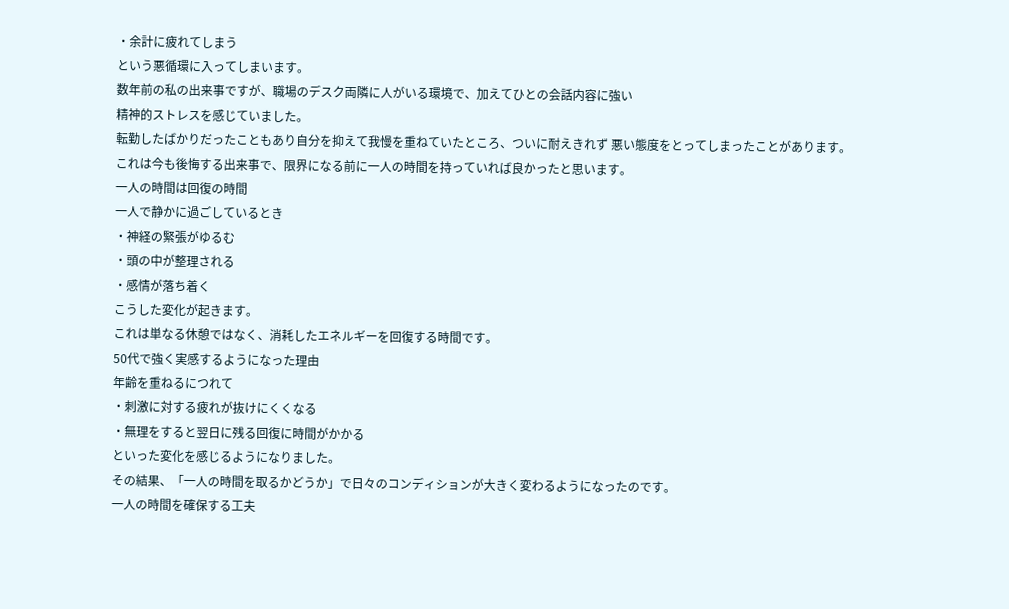・余計に疲れてしまう
という悪循環に入ってしまいます。
数年前の私の出来事ですが、職場のデスク両隣に人がいる環境で、加えてひとの会話内容に強い
精神的ストレスを感じていました。
転勤したばかりだったこともあり自分を抑えて我慢を重ねていたところ、ついに耐えきれず 悪い態度をとってしまったことがあります。
これは今も後悔する出来事で、限界になる前に一人の時間を持っていれば良かったと思います。
一人の時間は回復の時間
一人で静かに過ごしているとき
・神経の緊張がゆるむ
・頭の中が整理される
・感情が落ち着く
こうした変化が起きます。
これは単なる休憩ではなく、消耗したエネルギーを回復する時間です。
50代で強く実感するようになった理由
年齢を重ねるにつれて
・刺激に対する疲れが抜けにくくなる
・無理をすると翌日に残る回復に時間がかかる
といった変化を感じるようになりました。
その結果、「一人の時間を取るかどうか」で日々のコンディションが大きく変わるようになったのです。
一人の時間を確保する工夫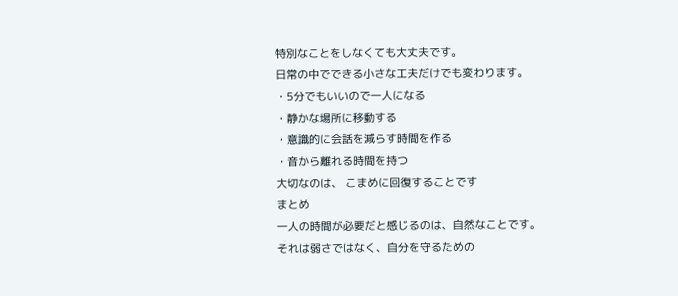特別なことをしなくても大丈夫です。
日常の中でできる小さな工夫だけでも変わります。
・5分でもいいので一人になる
・静かな場所に移動する
・意識的に会話を減らす時間を作る
・音から離れる時間を持つ
大切なのは、 こまめに回復することです
まとめ
一人の時間が必要だと感じるのは、自然なことです。
それは弱さではなく、自分を守るための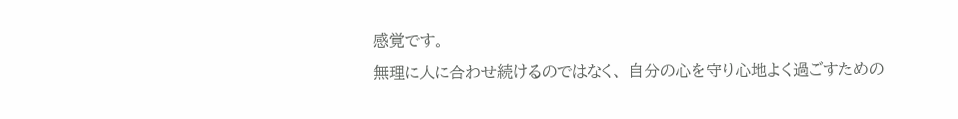感覚です。
無理に人に合わせ続けるのではなく、 自分の心を守り心地よく過ごすための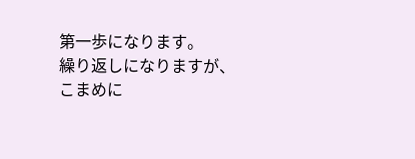第一歩になります。
繰り返しになりますが、こまめに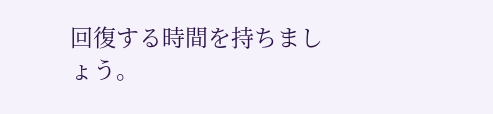回復する時間を持ちましょう。